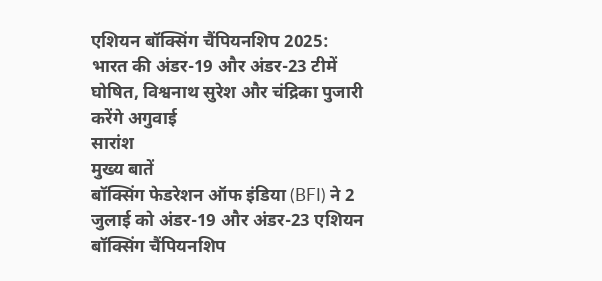एशियन बॉक्सिंग चैंपियनशिप 2025: भारत की अंडर-19 और अंडर-23 टीमें घोषित, विश्वनाथ सुरेश और चंद्रिका पुजारी करेंगे अगुवाई
सारांश
मुख्य बातें
बॉक्सिंग फेडरेशन ऑफ इंडिया (BFI) ने 2 जुलाई को अंडर-19 और अंडर-23 एशियन बॉक्सिंग चैंपियनशिप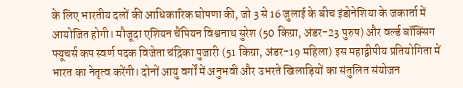के लिए भारतीय दलों की आधिकारिक घोषणा की, जो 3 से 16 जुलाई के बीच इंडोनेशिया के जकार्ता में आयोजित होगी। मौजूदा एशियन चैंपियन विश्वनाथ सुरेश (50 किग्रा, अंडर-23 पुरुष) और वर्ल्ड बॉक्सिंग फ्यूचर्स कप स्वर्ण पदक विजेता चंद्रिका पुजारी (51 किग्रा, अंडर-19 महिला) इस महाद्वीपीय प्रतियोगिता में भारत का नेतृत्व करेंगी। दोनों आयु वर्गों में अनुभवी और उभरते खिलाड़ियों का संतुलित संयोजन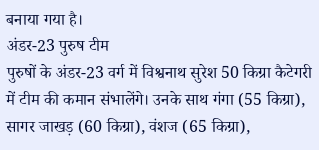बनाया गया है।
अंडर-23 पुरुष टीम
पुरुषों के अंडर-23 वर्ग में विश्वनाथ सुरेश 50 किग्रा कैटेगरी में टीम की कमान संभालेंगे। उनके साथ गंगा (55 किग्रा), सागर जाखड़ (60 किग्रा), वंशज (65 किग्रा),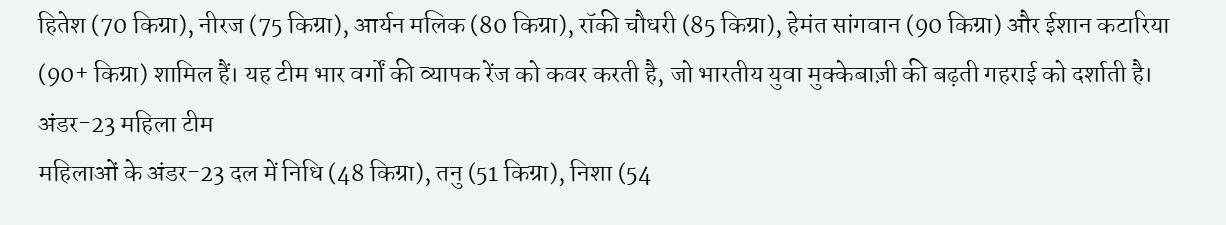हितेश (70 किग्रा), नीरज (75 किग्रा), आर्यन मलिक (80 किग्रा), रॉकी चौधरी (85 किग्रा), हेमंत सांगवान (90 किग्रा) और ईशान कटारिया (90+ किग्रा) शामिल हैं। यह टीम भार वर्गों की व्यापक रेंज को कवर करती है, जो भारतीय युवा मुक्केबाज़ी की बढ़ती गहराई को दर्शाती है।
अंडर-23 महिला टीम
महिलाओं के अंडर-23 दल में निधि (48 किग्रा), तनु (51 किग्रा), निशा (54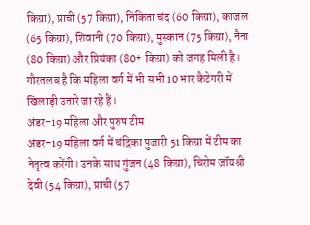किग्रा), प्राची (57 किग्रा), निकिता चंद (60 किग्रा), काजल (65 किग्रा), शिवानी (70 किग्रा), मुस्कान (75 किग्रा), नैना (80 किग्रा) और प्रियंका (80+ किग्रा) को जगह मिली है। गौरतलब है कि महिला वर्ग में भी सभी 10 भार कैटेगरी में खिलाड़ी उतारे जा रहे हैं।
अंडर-19 महिला और पुरुष टीम
अंडर-19 महिला वर्ग में चंद्रिका पुजारी 51 किग्रा में टीम का नेतृत्व करेंगी। उनके साथ गुंजन (48 किग्रा), चिरोम जॉयश्री देवी (54 किग्रा), प्राची (57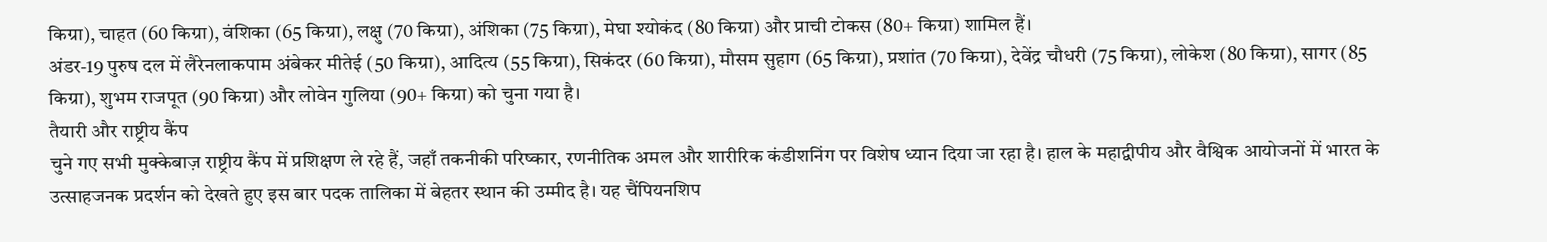किग्रा), चाहत (60 किग्रा), वंशिका (65 किग्रा), लक्षु (70 किग्रा), अंशिका (75 किग्रा), मेघा श्योकंद (80 किग्रा) और प्राची टोकस (80+ किग्रा) शामिल हैं।
अंडर-19 पुरुष दल में लैरेनलाकपाम अंबेकर मीतेई (50 किग्रा), आदित्य (55 किग्रा), सिकंदर (60 किग्रा), मौसम सुहाग (65 किग्रा), प्रशांत (70 किग्रा), देवेंद्र चौधरी (75 किग्रा), लोकेश (80 किग्रा), सागर (85 किग्रा), शुभम राजपूत (90 किग्रा) और लोवेन गुलिया (90+ किग्रा) को चुना गया है।
तैयारी और राष्ट्रीय कैंप
चुने गए सभी मुक्केबाज़ राष्ट्रीय कैंप में प्रशिक्षण ले रहे हैं, जहाँ तकनीकी परिष्कार, रणनीतिक अमल और शारीरिक कंडीशनिंग पर विशेष ध्यान दिया जा रहा है। हाल के महाद्वीपीय और वैश्विक आयोजनों में भारत के उत्साहजनक प्रदर्शन को देखते हुए इस बार पदक तालिका में बेहतर स्थान की उम्मीद है। यह चैंपियनशिप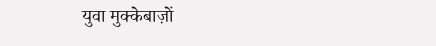युवा मुक्केबाज़ों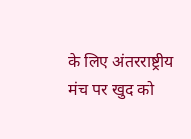के लिए अंतरराष्ट्रीय मंच पर खुद को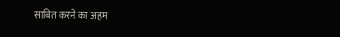साबित करने का अहम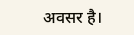अवसर है।